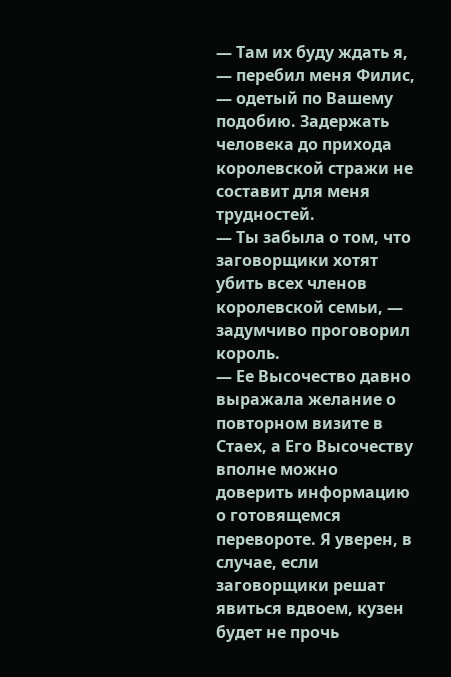— Там их буду ждать я, — перебил меня Филис, — одетый по Вашему подобию. Задержать человека до прихода королевской стражи не составит для меня трудностей.
— Ты забыла о том, что заговорщики хотят убить всех членов королевской семьи, — задумчиво проговорил король.
— Ее Высочество давно выражала желание о повторном визите в Стаех, а Его Высочеству вполне можно доверить информацию о готовящемся перевороте. Я уверен, в случае, если заговорщики решат явиться вдвоем, кузен будет не прочь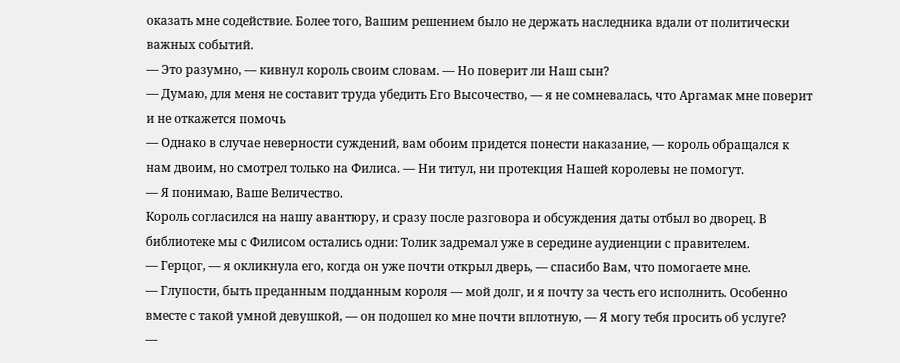оказать мне содействие. Более того, Вашим решением было не держать наследника вдали от политически важных событий.
— Это разумно, — кивнул король своим словам. — Но поверит ли Наш сын?
— Думаю, для меня не составит труда убедить Его Высочество, — я не сомневалась, что Аргамак мне поверит и не откажется помочь
— Однако в случае неверности суждений, вам обоим придется понести наказание, — король обращался к нам двоим, но смотрел только на Филиса. — Ни титул, ни протекция Нашей королевы не помогут.
— Я понимаю, Ваше Величество.
Король согласился на нашу авантюру, и сразу после разговора и обсуждения даты отбыл во дворец. В библиотеке мы с Филисом остались одни: Толик задремал уже в середине аудиенции с правителем.
— Герцог, — я окликнула его, когда он уже почти открыл дверь, — спасибо Вам, что помогаете мне.
— Глупости, быть преданным подданным короля — мой долг, и я почту за честь его исполнить. Особенно вместе с такой умной девушкой, — он подошел ко мне почти вплотную, — Я могу тебя просить об услуге?
—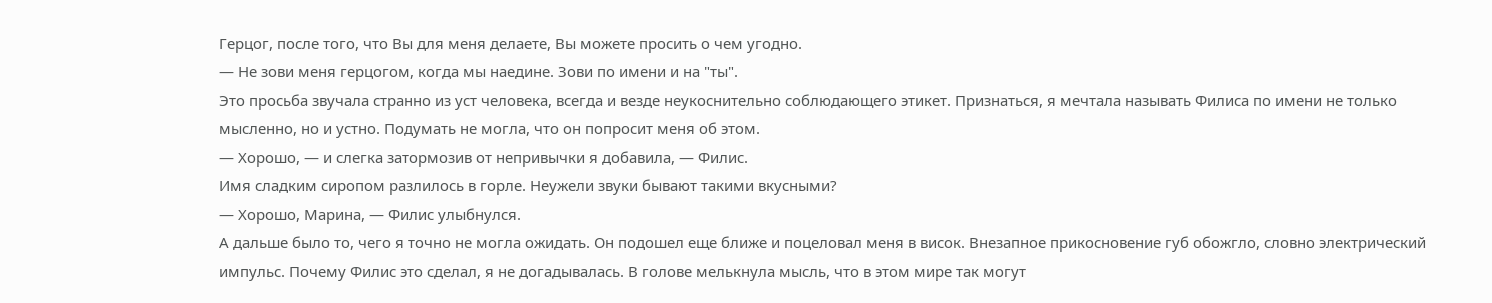Герцог, после того, что Вы для меня делаете, Вы можете просить о чем угодно.
— Не зови меня герцогом, когда мы наедине. Зови по имени и на "ты".
Это просьба звучала странно из уст человека, всегда и везде неукоснительно соблюдающего этикет. Признаться, я мечтала называть Филиса по имени не только мысленно, но и устно. Подумать не могла, что он попросит меня об этом.
— Хорошо, — и слегка затормозив от непривычки я добавила, — Филис.
Имя сладким сиропом разлилось в горле. Неужели звуки бывают такими вкусными?
— Хорошо, Марина, — Филис улыбнулся.
А дальше было то, чего я точно не могла ожидать. Он подошел еще ближе и поцеловал меня в висок. Внезапное прикосновение губ обожгло, словно электрический импульс. Почему Филис это сделал, я не догадывалась. В голове мелькнула мысль, что в этом мире так могут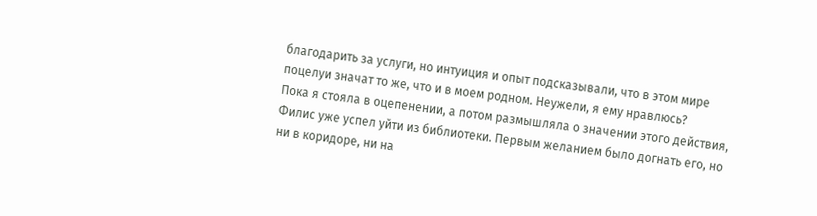благодарить за услуги, но интуиция и опыт подсказывали, что в этом мире поцелуи значат то же, что и в моем родном. Неужели, я ему нравлюсь?
Пока я стояла в оцепенении, а потом размышляла о значении этого действия, Филис уже успел уйти из библиотеки. Первым желанием было догнать его, но ни в коридоре, ни на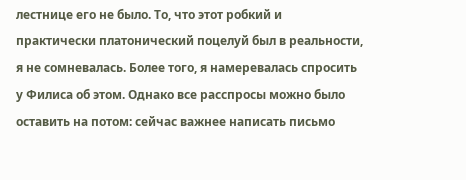лестнице его не было. То, что этот робкий и практически платонический поцелуй был в реальности, я не сомневалась. Более того, я намеревалась спросить у Филиса об этом. Однако все расспросы можно было оставить на потом: сейчас важнее написать письмо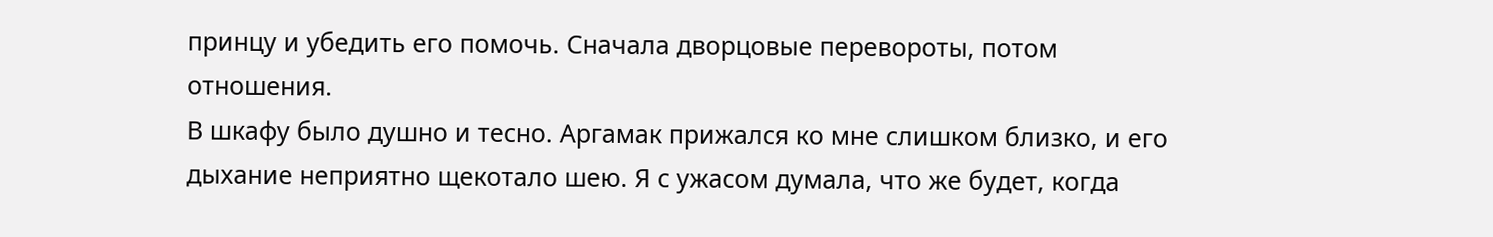принцу и убедить его помочь. Сначала дворцовые перевороты, потом отношения.
В шкафу было душно и тесно. Аргамак прижался ко мне слишком близко, и его дыхание неприятно щекотало шею. Я с ужасом думала, что же будет, когда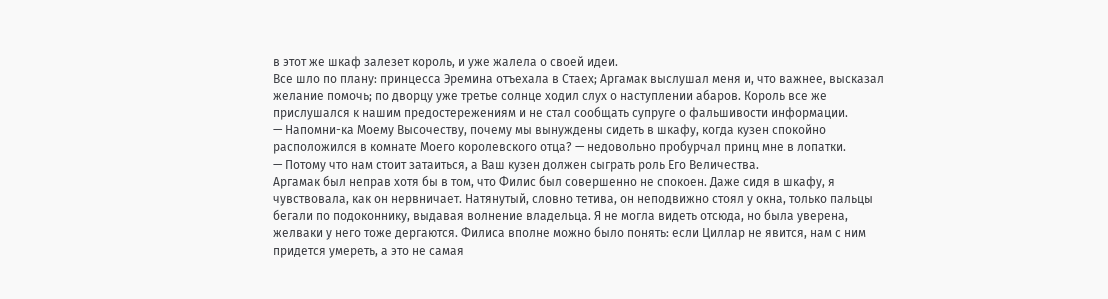в этот же шкаф залезет король, и уже жалела о своей идеи.
Все шло по плану: принцесса Эремина отъехала в Стаех; Аргамак выслушал меня и, что важнее, высказал желание помочь; по дворцу уже третье солнце ходил слух о наступлении абаров. Король все же прислушался к нашим предостережениям и не стал сообщать супруге о фальшивости информации.
— Напомни-ка Моему Высочеству, почему мы вынуждены сидеть в шкафу, когда кузен спокойно расположился в комнате Моего королевского отца? — недовольно пробурчал принц мне в лопатки.
— Потому что нам стоит затаиться, а Ваш кузен должен сыграть роль Его Величества.
Аргамак был неправ хотя бы в том, что Филис был совершенно не спокоен. Даже сидя в шкафу, я чувствовала, как он нервничает. Натянутый, словно тетива, он неподвижно стоял у окна, только пальцы бегали по подоконнику, выдавая волнение владельца. Я не могла видеть отсюда, но была уверена, желваки у него тоже дергаются. Филиса вполне можно было понять: если Циллар не явится, нам с ним придется умереть, а это не самая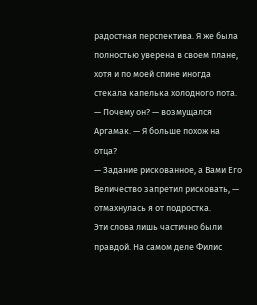радостная перспектива. Я же была полностью уверена в своем плане, хотя и по моей спине иногда стекала капелька холодного пота.
— Почему он? — возмущался Аргамак. — Я больше похож на отца?
— Задание рискованное, а Вами Его Величество запретил рисковать, — отмахнулась я от подростка.
Эти слова лишь частично были правдой. На самом деле Филис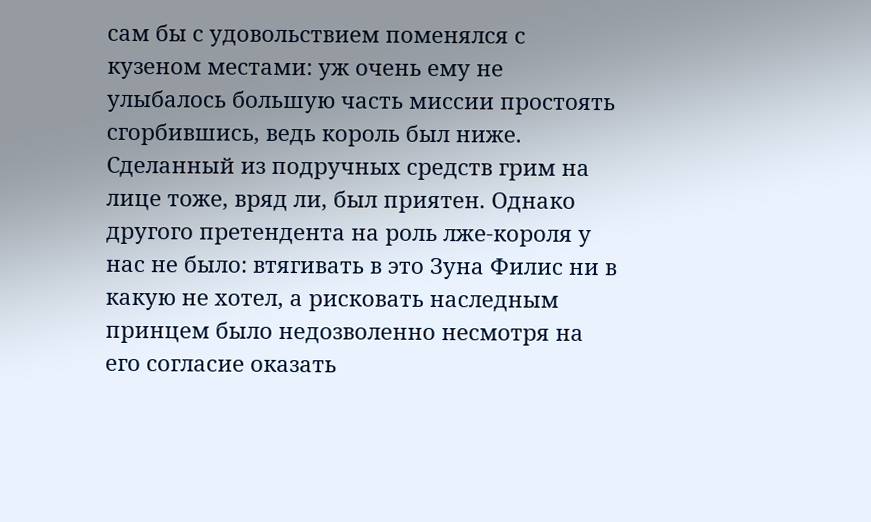сам бы с удовольствием поменялся с кузеном местами: уж очень ему не улыбалось большую часть миссии простоять сгорбившись, ведь король был ниже. Сделанный из подручных средств грим на лице тоже, вряд ли, был приятен. Однако другого претендента на роль лже-короля у нас не было: втягивать в это Зуна Филис ни в какую не хотел, а рисковать наследным принцем было недозволенно несмотря на его согласие оказать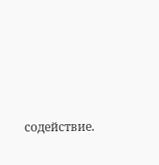содействие.